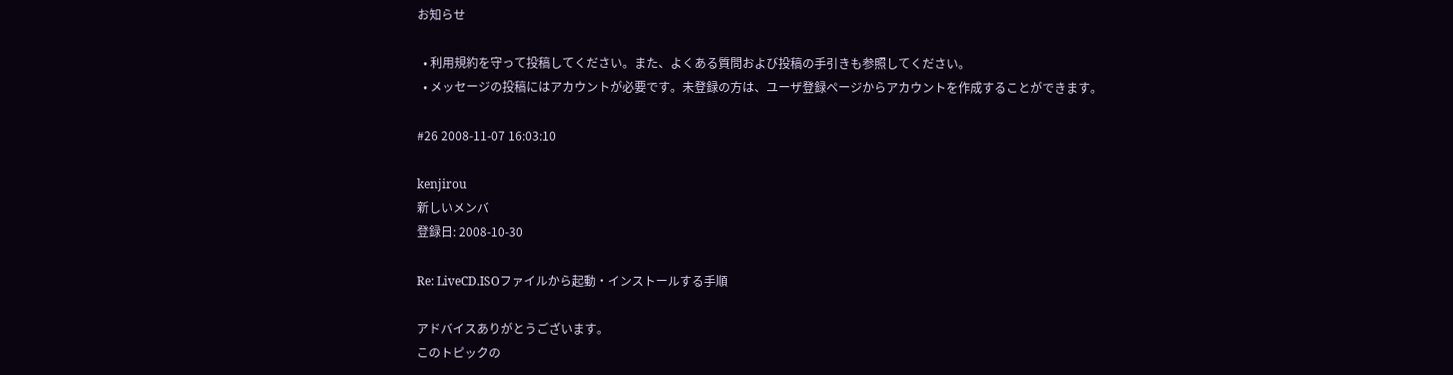お知らせ

  • 利用規約を守って投稿してください。また、よくある質問および投稿の手引きも参照してください。
  • メッセージの投稿にはアカウントが必要です。未登録の方は、ユーザ登録ページからアカウントを作成することができます。

#26 2008-11-07 16:03:10

kenjirou
新しいメンバ
登録日: 2008-10-30

Re: LiveCD.ISOファイルから起動・インストールする手順

アドバイスありがとうございます。
このトピックの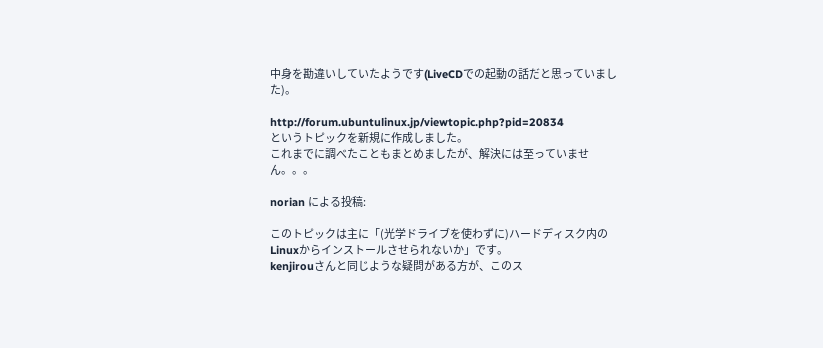中身を勘違いしていたようです(LiveCDでの起動の話だと思っていました)。

http://forum.ubuntulinux.jp/viewtopic.php?pid=20834
というトピックを新規に作成しました。
これまでに調べたこともまとめましたが、解決には至っていません。。。

norian による投稿:

このトピックは主に「(光学ドライブを使わずに)ハードディスク内のLinuxからインストールさせられないか」です。
kenjirouさんと同じような疑問がある方が、このス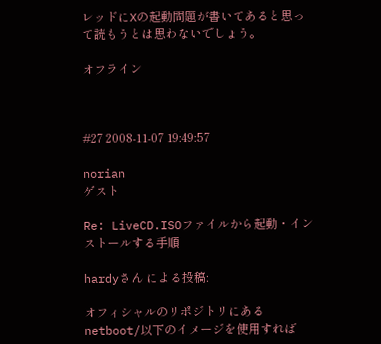レッドにXの起動問題が書いてあると思って読もうとは思わないでしょう。

オフライン



#27 2008-11-07 19:49:57

norian
ゲスト

Re: LiveCD.ISOファイルから起動・インストールする手順

hardyさん による投稿:

オフィシャルのリポジトリにあるnetboot/以下のイメージを使用すれば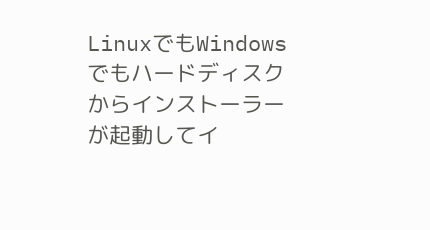LinuxでもWindowsでもハードディスクからインストーラーが起動してイ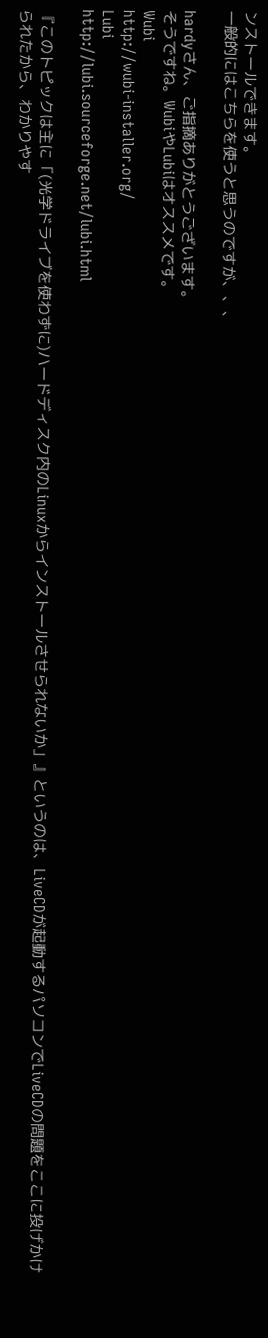ンストールできます。
一般的にはこちらを使うと思うのですが、、、

hardyさん、ご指摘ありがとうございます。
そうですね。WubiやLubiはオススメです。
Wubi
http://wubi-installer.org/
Lubi
http://lubi.sourceforge.net/lubi.html

『このトピックは主に「(光学ドライブを使わずに)ハードディスク内のLinuxからインストールさせられないか」』というのは、LiveCDが起動するパソコンでLiveCDの問題をここに投げかけられたから、わかりやす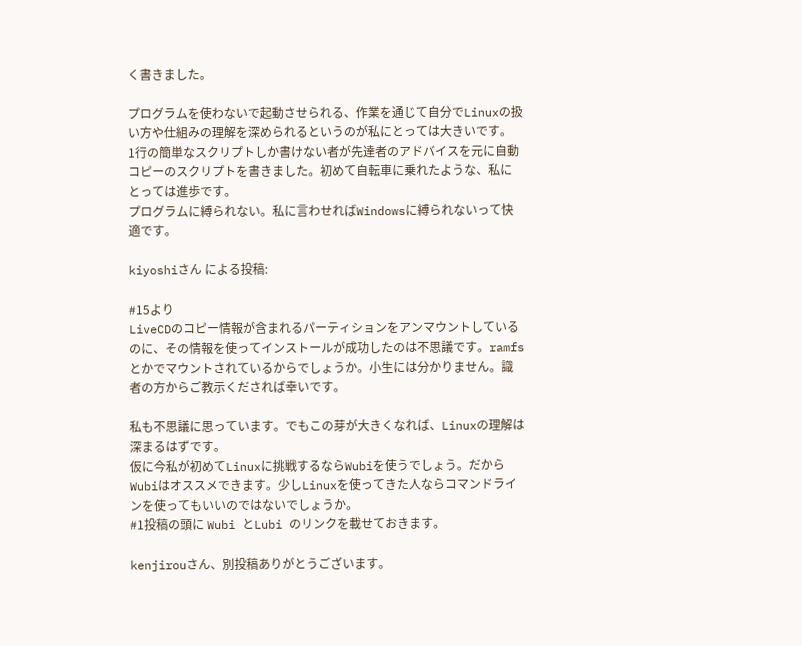く書きました。

プログラムを使わないで起動させられる、作業を通じて自分でLinuxの扱い方や仕組みの理解を深められるというのが私にとっては大きいです。
1行の簡単なスクリプトしか書けない者が先達者のアドバイスを元に自動コピーのスクリプトを書きました。初めて自転車に乗れたような、私にとっては進歩です。
プログラムに縛られない。私に言わせればWindowsに縛られないって快適です。

kiyoshiさん による投稿:

#15より
LiveCDのコピー情報が含まれるパーティションをアンマウントしているのに、その情報を使ってインストールが成功したのは不思議です。ramfsとかでマウントされているからでしょうか。小生には分かりません。識者の方からご教示くだされば幸いです。

私も不思議に思っています。でもこの芽が大きくなれば、Linuxの理解は深まるはずです。
仮に今私が初めてLinuxに挑戦するならWubiを使うでしょう。だからWubiはオススメできます。少しLinuxを使ってきた人ならコマンドラインを使ってもいいのではないでしょうか。
#1投稿の頭に Wubi とLubi のリンクを載せておきます。

kenjirouさん、別投稿ありがとうございます。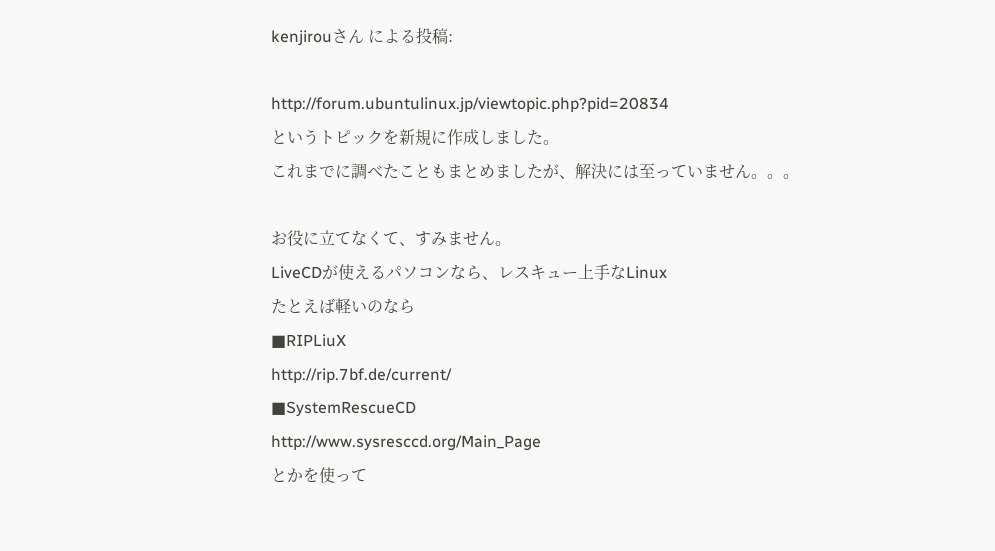kenjirouさん による投稿:

http://forum.ubuntulinux.jp/viewtopic.php?pid=20834
というトピックを新規に作成しました。
これまでに調べたこともまとめましたが、解決には至っていません。。。

お役に立てなくて、すみません。
LiveCDが使えるパソコンなら、レスキュー上手なLinux
たとえば軽いのなら
■RIPLiuX
http://rip.7bf.de/current/
■SystemRescueCD
http://www.sysresccd.org/Main_Page
とかを使って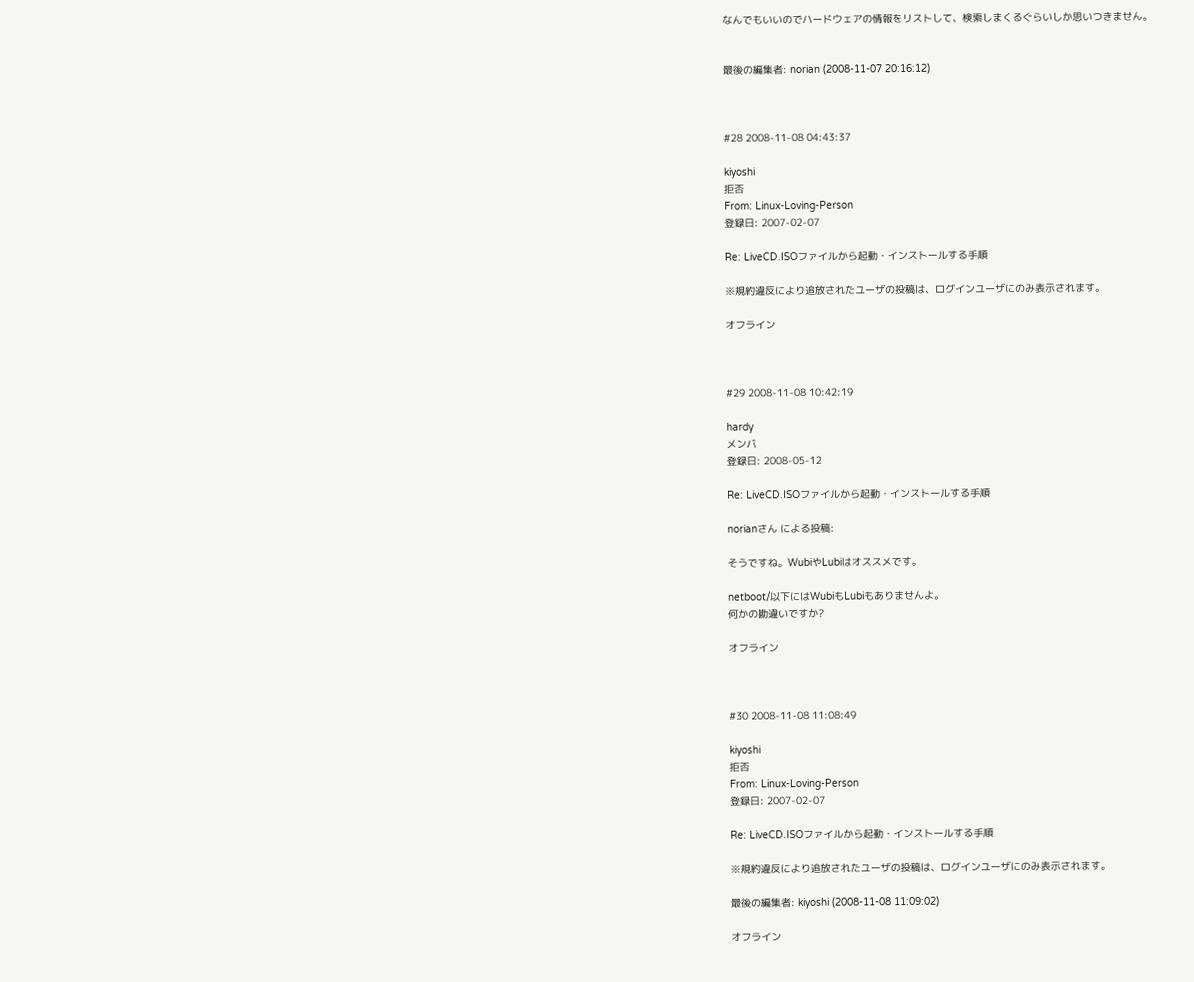なんでもいいのでハードウェアの情報をリストして、検索しまくるぐらいしか思いつきません。


最後の編集者: norian (2008-11-07 20:16:12)



#28 2008-11-08 04:43:37

kiyoshi
拒否
From: Linux-Loving-Person
登録日: 2007-02-07

Re: LiveCD.ISOファイルから起動・インストールする手順

※規約違反により追放されたユーザの投稿は、ログインユーザにのみ表示されます。

オフライン



#29 2008-11-08 10:42:19

hardy
メンバ
登録日: 2008-05-12

Re: LiveCD.ISOファイルから起動・インストールする手順

norianさん による投稿:

そうですね。WubiやLubiはオススメです。

netboot/以下にはWubiもLubiもありませんよ。
何かの勘違いですか?

オフライン



#30 2008-11-08 11:08:49

kiyoshi
拒否
From: Linux-Loving-Person
登録日: 2007-02-07

Re: LiveCD.ISOファイルから起動・インストールする手順

※規約違反により追放されたユーザの投稿は、ログインユーザにのみ表示されます。

最後の編集者: kiyoshi (2008-11-08 11:09:02)

オフライン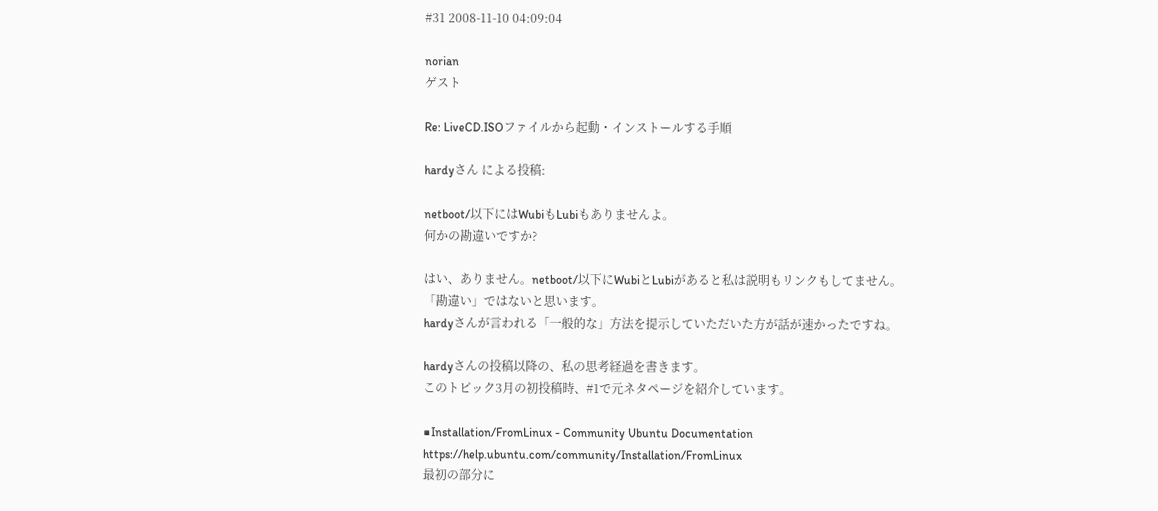#31 2008-11-10 04:09:04

norian
ゲスト

Re: LiveCD.ISOファイルから起動・インストールする手順

hardyさん による投稿:

netboot/以下にはWubiもLubiもありませんよ。
何かの勘違いですか?

はい、ありません。netboot/以下にWubiとLubiがあると私は説明もリンクもしてません。
「勘違い」ではないと思います。
hardyさんが言われる「一般的な」方法を提示していただいた方が話が速かったですね。

hardyさんの投稿以降の、私の思考経過を書きます。
このトピック3月の初投稿時、#1で元ネタページを紹介しています。

■Installation/FromLinux - Community Ubuntu Documentation
https://help.ubuntu.com/community/Installation/FromLinux
最初の部分に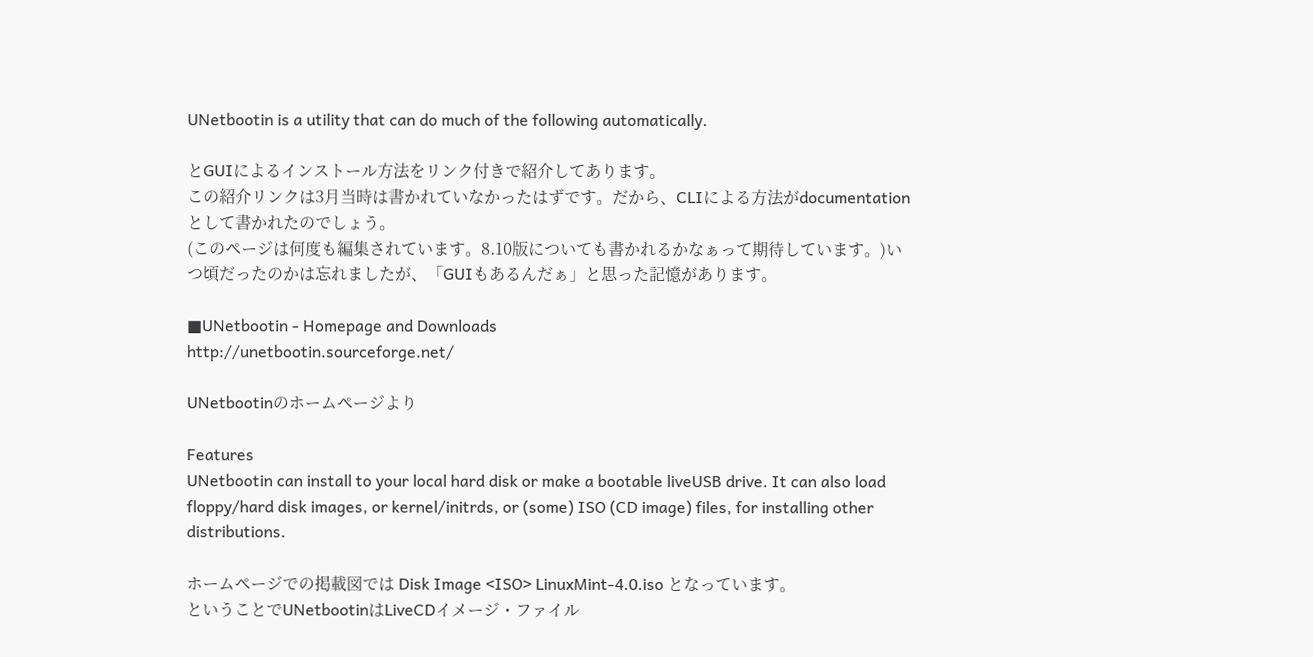UNetbootin is a utility that can do much of the following automatically.

とGUIによるインストール方法をリンク付きで紹介してあります。
この紹介リンクは3月当時は書かれていなかったはずです。だから、CLIによる方法がdocumentationとして書かれたのでしょう。
(このページは何度も編集されています。8.10版についても書かれるかなぁって期待しています。)いつ頃だったのかは忘れましたが、「GUIもあるんだぁ」と思った記憶があります。

■UNetbootin - Homepage and Downloads
http://unetbootin.sourceforge.net/

UNetbootinのホームページより

Features
UNetbootin can install to your local hard disk or make a bootable liveUSB drive. It can also load floppy/hard disk images, or kernel/initrds, or (some) ISO (CD image) files, for installing other distributions.

ホームページでの掲載図では Disk Image <ISO> LinuxMint-4.0.iso となっています。
ということでUNetbootinはLiveCDイメージ・ファイル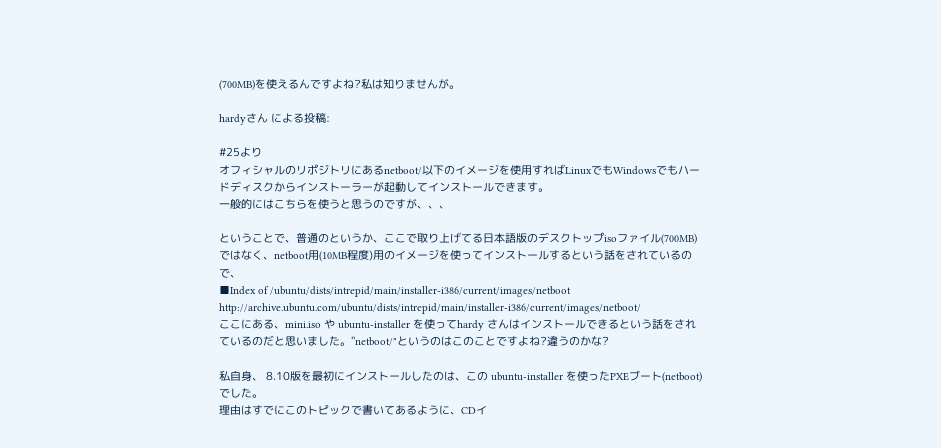(700MB)を使えるんですよね?私は知りませんが。

hardyさん による投稿:

#25より
オフィシャルのリポジトリにあるnetboot/以下のイメージを使用すればLinuxでもWindowsでもハードディスクからインストーラーが起動してインストールできます。
一般的にはこちらを使うと思うのですが、、、

ということで、普通のというか、ここで取り上げてる日本語版のデスクトップisoファイル(700MB)ではなく、netboot用(10MB程度)用のイメージを使ってインストールするという話をされているので、
■Index of /ubuntu/dists/intrepid/main/installer-i386/current/images/netboot
http://archive.ubuntu.com/ubuntu/dists/intrepid/main/installer-i386/current/images/netboot/
ここにある、mini.iso や ubuntu-installer を使ってhardy さんはインストールできるという話をされているのだと思いました。"netboot/"というのはこのことですよね?違うのかな?

私自身、 8.10版を最初にインストールしたのは、この ubuntu-installer を使ったPXEブート(netboot) でした。
理由はすでにこのトピックで書いてあるように、CDイ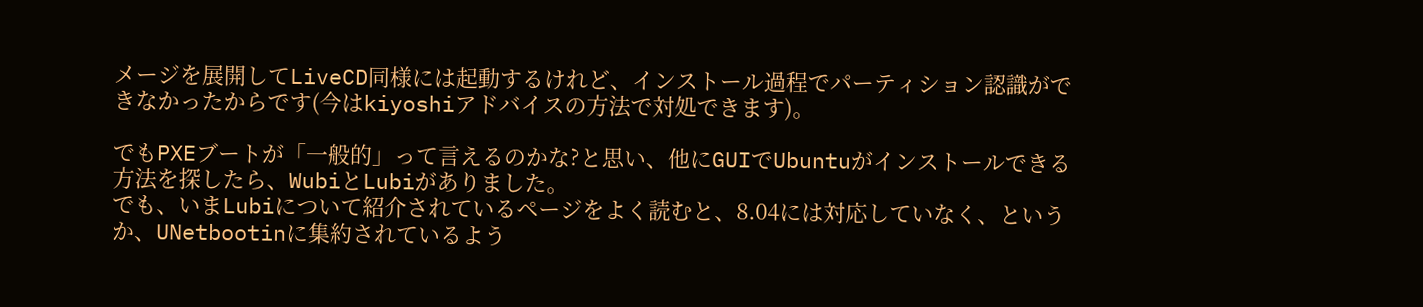メージを展開してLiveCD同様には起動するけれど、インストール過程でパーティション認識ができなかったからです(今はkiyoshiアドバイスの方法で対処できます)。

でもPXEブートが「一般的」って言えるのかな?と思い、他にGUIでUbuntuがインストールできる方法を探したら、WubiとLubiがありました。
でも、いまLubiについて紹介されているページをよく読むと、8.04には対応していなく、というか、UNetbootinに集約されているよう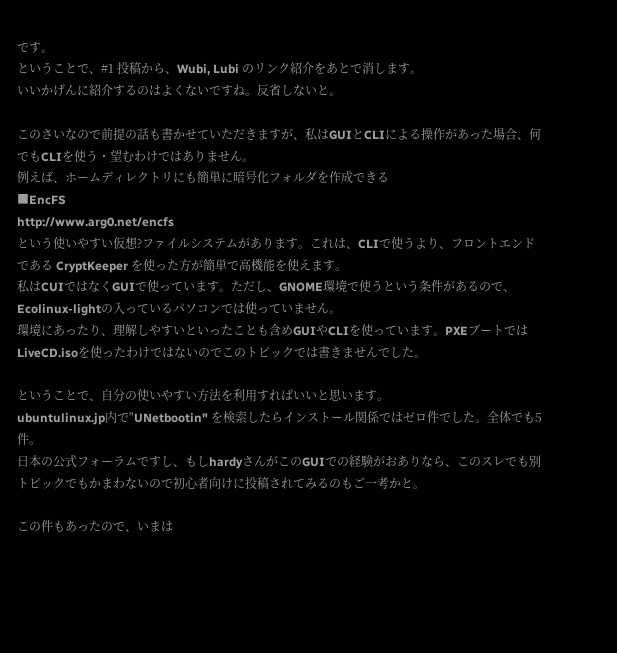です。
ということで、#1 投稿から、Wubi, Lubi のリンク紹介をあとで消します。
いいかげんに紹介するのはよくないですね。反省しないと。

このさいなので前提の話も書かせていただきますが、私はGUIとCLIによる操作があった場合、何でもCLIを使う・望むわけではありません。
例えば、ホームディレクトリにも簡単に暗号化フォルダを作成できる
■EncFS
http://www.arg0.net/encfs
という使いやすい仮想?ファイルシステムがあります。これは、CLIで使うより、フロントエンドである CryptKeeper を使った方が簡単で高機能を使えます。
私はCUIではなくGUIで使っています。ただし、GNOME環境で使うという条件があるので、Ecolinux-lightの入っているパソコンでは使っていません。
環境にあったり、理解しやすいといったことも含めGUIやCLIを使っています。PXEブートではLiveCD.isoを使ったわけではないのでこのトピックでは書きませんでした。

ということで、自分の使いやすい方法を利用すればいいと思います。
ubuntulinux.jp内で"UNetbootin" を検索したらインストール関係ではゼロ件でした。全体でも5件。
日本の公式フォーラムですし、もしhardyさんがこのGUIでの経験がおありなら、このスレでも別トピックでもかまわないので初心者向けに投稿されてみるのもご一考かと。

この件もあったので、いまは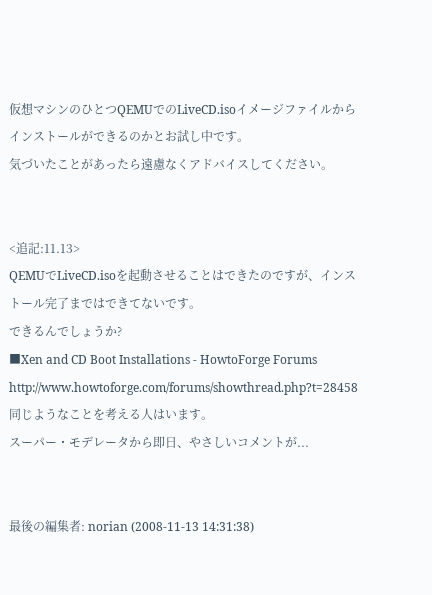仮想マシンのひとつQEMUでのLiveCD.isoイメージファイルからインストールができるのかとお試し中です。
気づいたことがあったら遠慮なくアドバイスしてください。


<追記:11.13>
QEMUでLiveCD.isoを起動させることはできたのですが、インストール完了まではできてないです。
できるんでしょうか?
■Xen and CD Boot Installations - HowtoForge Forums
http://www.howtoforge.com/forums/showthread.php?t=28458
同じようなことを考える人はいます。
スーパー・モデレータから即日、やさしいコメントが...


最後の編集者: norian (2008-11-13 14:31:38)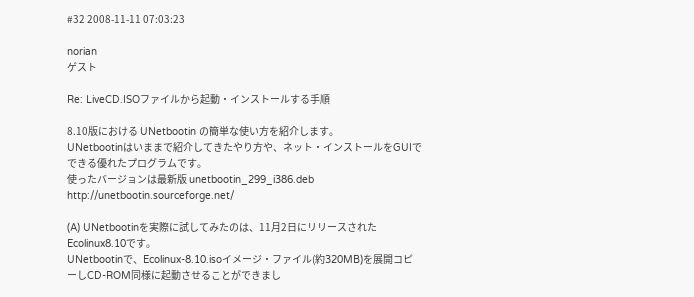#32 2008-11-11 07:03:23

norian
ゲスト

Re: LiveCD.ISOファイルから起動・インストールする手順

8.10版における UNetbootin の簡単な使い方を紹介します。
UNetbootinはいままで紹介してきたやり方や、ネット・インストールをGUIでできる優れたプログラムです。
使ったバージョンは最新版 unetbootin_299_i386.deb
http://unetbootin.sourceforge.net/

(A) UNetbootinを実際に試してみたのは、11月2日にリリースされたEcolinux8.10です。
UNetbootinで、Ecolinux-8.10.isoイメージ・ファイル(約320MB)を展開コピーしCD-ROM同様に起動させることができまし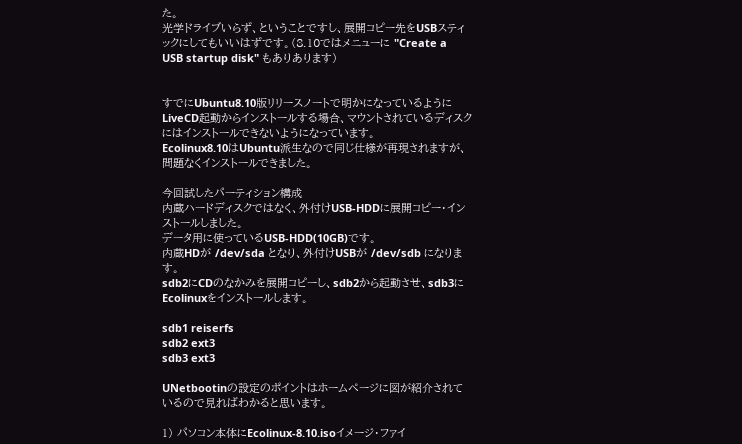た。
光学ドライブいらず、ということですし、展開コピー先をUSBスティックにしてもいいはずです。(8.10ではメニューに "Create a USB startup disk" もありあります)


すでにUbuntu8.10版リリースノートで明かになっているように
LiveCD起動からインストールする場合、マウントされているディスクにはインストールできないようになっています。
Ecolinux8.10はUbuntu派生なので同じ仕様が再現されますが、問題なくインストールできました。

今回試したパーティション構成
内蔵ハードディスクではなく、外付けUSB-HDDに展開コピー・インストールしました。
データ用に使っているUSB-HDD(10GB)です。
内蔵HDが /dev/sda となり、外付けUSBが /dev/sdb になります。
sdb2にCDのなかみを展開コピーし、sdb2から起動させ、sdb3にEcolinuxをインストールします。

sdb1 reiserfs
sdb2 ext3
sdb3 ext3

UNetbootinの設定のポイントはホームページに図が紹介されているので見ればわかると思います。

1) パソコン本体にEcolinux-8.10.isoイメージ・ファイ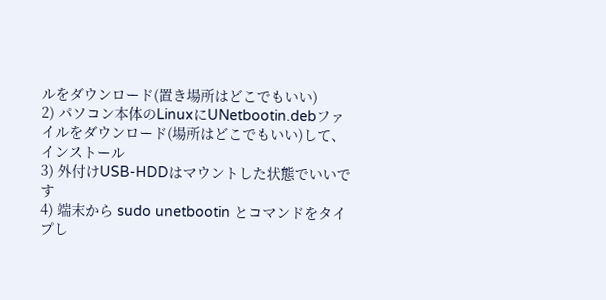ルをダウンロード(置き場所はどこでもいい)
2) パソコン本体のLinuxにUNetbootin.debファイルをダウンロード(場所はどこでもいい)して、インストール
3) 外付けUSB-HDDはマウントした状態でいいです
4) 端末から sudo unetbootin とコマンドをタイプし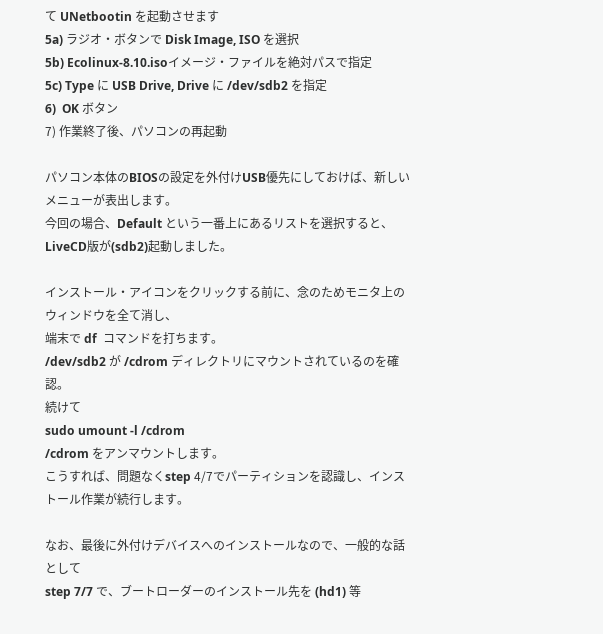て UNetbootin を起動させます
5a) ラジオ・ボタンで Disk Image, ISO を選択
5b) Ecolinux-8.10.isoイメージ・ファイルを絶対パスで指定
5c) Type に USB Drive, Drive に /dev/sdb2 を指定
6)  OK ボタン
7) 作業終了後、パソコンの再起動

パソコン本体のBIOSの設定を外付けUSB優先にしておけば、新しいメニューが表出します。
今回の場合、Default という一番上にあるリストを選択すると、LiveCD版が(sdb2)起動しました。

インストール・アイコンをクリックする前に、念のためモニタ上のウィンドウを全て消し、
端末で df  コマンドを打ちます。
/dev/sdb2 が /cdrom ディレクトリにマウントされているのを確認。
続けて
sudo umount -l /cdrom
/cdrom をアンマウントします。
こうすれば、問題なくstep 4/7でパーティションを認識し、インストール作業が続行します。

なお、最後に外付けデバイスへのインストールなので、一般的な話として
step 7/7 で、ブートローダーのインストール先を (hd1) 等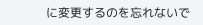に変更するのを忘れないで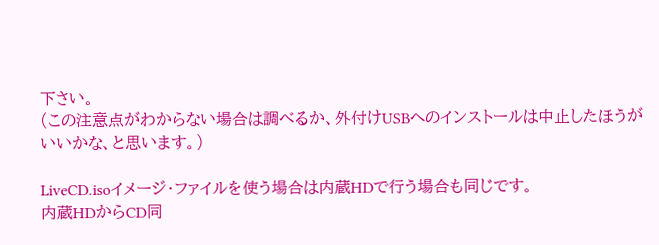下さい。
(この注意点がわからない場合は調べるか、外付けUSBへのインストールは中止したほうがいいかな、と思います。)

LiveCD.isoイメージ・ファイルを使う場合は内蔵HDで行う場合も同じです。
内蔵HDからCD同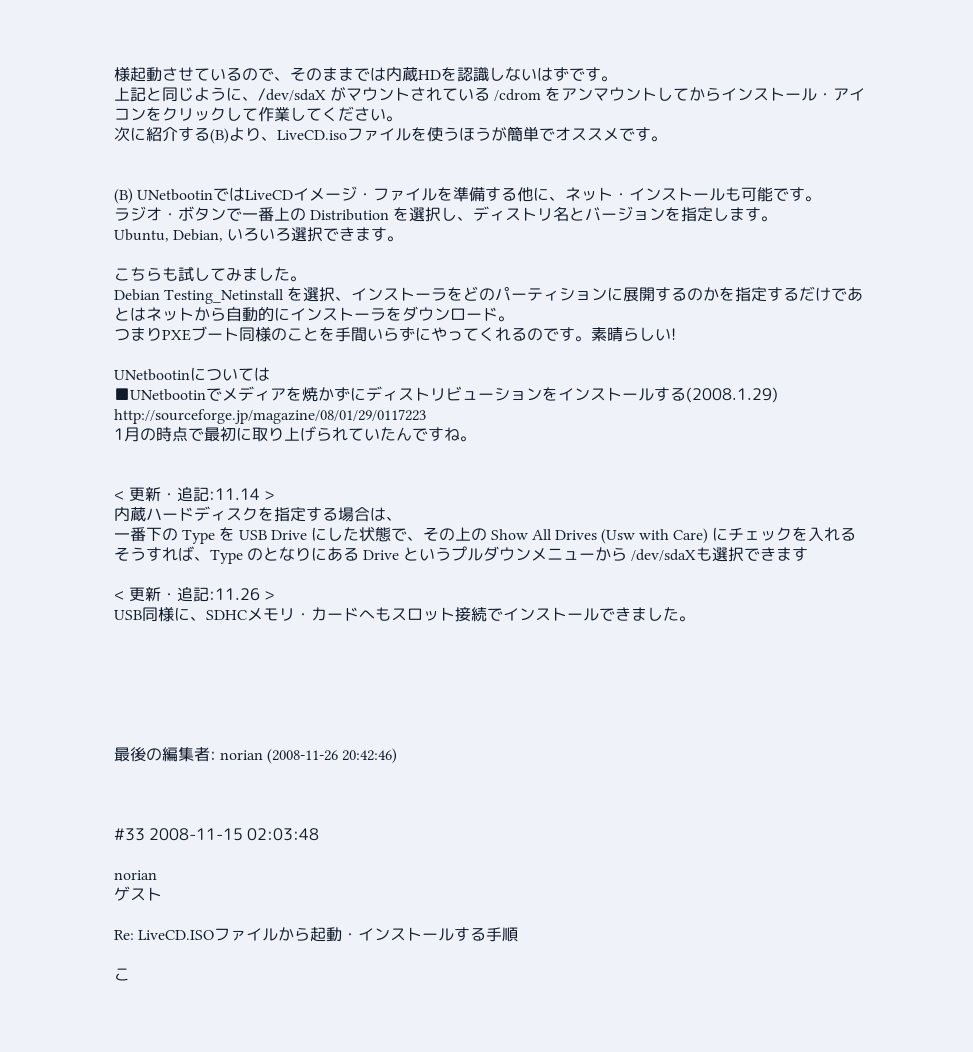様起動させているので、そのままでは内蔵HDを認識しないはずです。
上記と同じように、/dev/sdaX がマウントされている /cdrom をアンマウントしてからインストール・アイコンをクリックして作業してください。
次に紹介する(B)より、LiveCD.isoファイルを使うほうが簡単でオススメです。


(B) UNetbootinではLiveCDイメージ・ファイルを準備する他に、ネット・インストールも可能です。
ラジオ・ボタンで一番上の Distribution を選択し、ディストリ名とバージョンを指定します。
Ubuntu, Debian, いろいろ選択できます。

こちらも試してみました。
Debian Testing_Netinstall を選択、インストーラをどのパーティションに展開するのかを指定するだけであとはネットから自動的にインストーラをダウンロード。
つまりPXEブート同様のことを手間いらずにやってくれるのです。素晴らしい!

UNetbootinについては
■UNetbootinでメディアを焼かずにディストリビューションをインストールする(2008.1.29)
http://sourceforge.jp/magazine/08/01/29/0117223
1月の時点で最初に取り上げられていたんですね。


< 更新・追記:11.14 >
内蔵ハードディスクを指定する場合は、
一番下の Type を USB Drive にした状態で、その上の Show All Drives (Usw with Care) にチェックを入れる
そうすれば、Type のとなりにある Drive というプルダウンメニューから /dev/sdaXも選択できます

< 更新・追記:11.26 >
USB同様に、SDHCメモリ・カードへもスロット接続でインストールできました。






最後の編集者: norian (2008-11-26 20:42:46)



#33 2008-11-15 02:03:48

norian
ゲスト

Re: LiveCD.ISOファイルから起動・インストールする手順

こ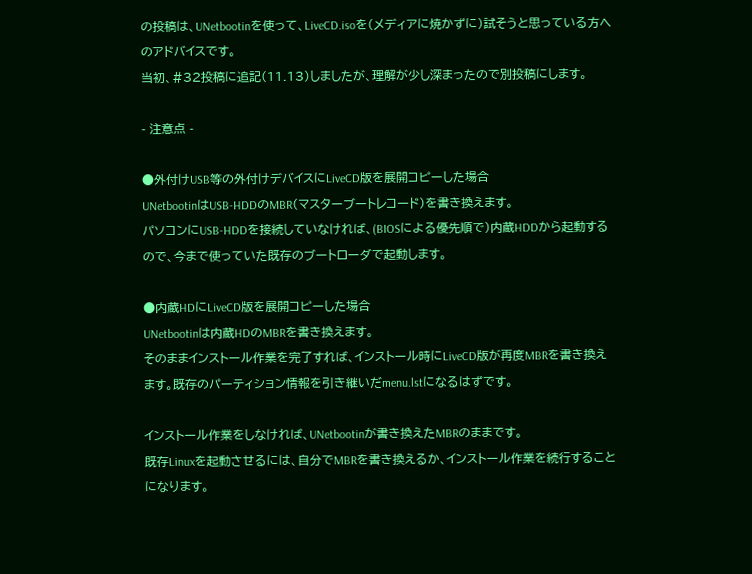の投稿は、UNetbootinを使って、LiveCD.isoを(メディアに焼かずに)試そうと思っている方へのアドバイスです。
当初、#32投稿に追記(11.13)しましたが、理解が少し深まったので別投稿にします。

- 注意点 -

●外付けUSB等の外付けデバイスにLiveCD版を展開コピーした場合
UNetbootinはUSB-HDDのMBR(マスターブートレコード)を書き換えます。
パソコンにUSB-HDDを接続していなければ、(BIOSによる優先順で)内蔵HDDから起動するので、今まで使っていた既存のブートローダで起動します。

●内蔵HDにLiveCD版を展開コピーした場合
UNetbootinは内蔵HDのMBRを書き換えます。
そのままインストール作業を完了すれば、インストール時にLiveCD版が再度MBRを書き換えます。既存のパーティション情報を引き継いだmenu.lstになるはずです。

インストール作業をしなければ、UNetbootinが書き換えたMBRのままです。
既存Linuxを起動させるには、自分でMBRを書き換えるか、インストール作業を続行することになります。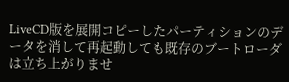LiveCD版を展開コピーしたパーティションのデータを消して再起動しても既存のブートローダは立ち上がりませ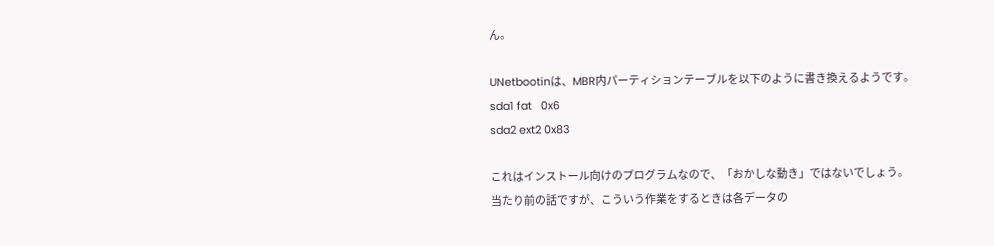ん。

UNetbootinは、MBR内パーティションテーブルを以下のように書き換えるようです。
sda1 fat   0x6
sda2 ext2 0x83

これはインストール向けのプログラムなので、「おかしな動き」ではないでしょう。
当たり前の話ですが、こういう作業をするときは各データの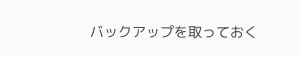バックアップを取っておく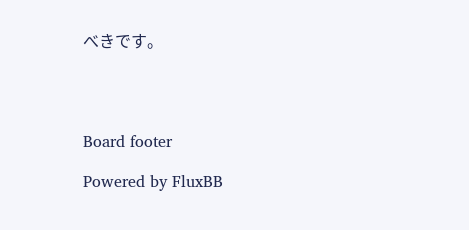べきです。




Board footer

Powered by FluxBB